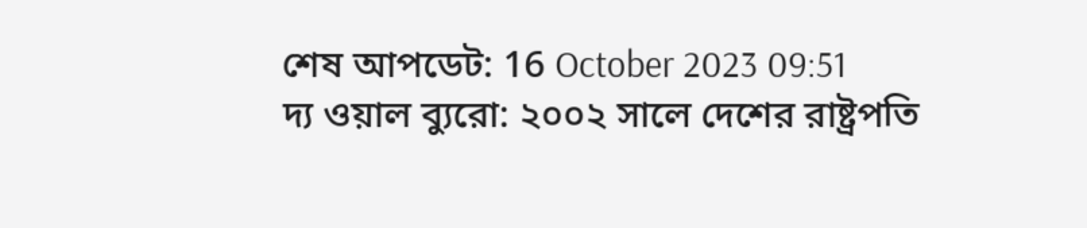শেষ আপডেট: 16 October 2023 09:51
দ্য ওয়াল ব্যুরো: ২০০২ সালে দেশের রাষ্ট্রপতি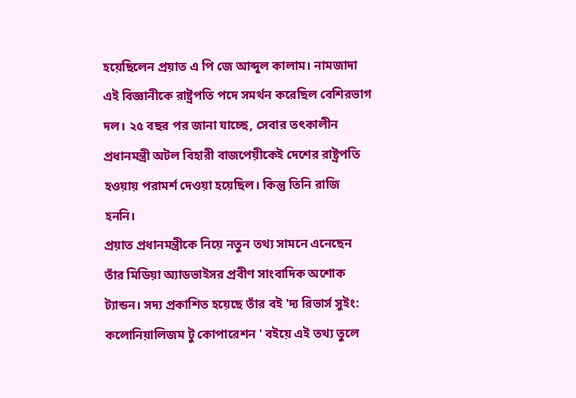হয়েছিলেন প্রয়াত এ পি জে আব্দুল কালাম। নামজাদা এই বিজ্ঞানীকে রাষ্ট্রপতি পদে সমর্থন করেছিল বেশিরভাগ দল। ২৫ বছর পর জানা যাচ্ছে, সেবার তৎকালীন প্রধানমন্ত্রী অটল বিহারী বাজপেয়ীকেই দেশের রাষ্ট্রপতি হওয়ায় পরামর্শ দেওয়া হয়েছিল। কিন্তু তিনি রাজি হননি।
প্রয়াত প্রধানমন্ত্রীকে নিয়ে নতুন তথ্য সামনে এনেছেন তাঁর মিডিয়া অ্যাডভাইসর প্রবীণ সাংবাদিক অশোক ট্যান্ডন। সদ্য প্রকাশিত হয়েছে তাঁর বই 'দ্য রিভার্স সুইং: কলোনিয়ালিজম টু কোপারেশন ' বইয়ে এই তথ্য তুলে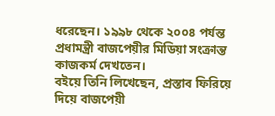ধরেছেন। ১৯৯৮ থেকে ২০০৪ পর্যন্ত প্রধামন্ত্রী বাজপেয়ীর মিডিয়া সংক্রান্ত কাজকর্ম দেখতেন।
বইয়ে তিনি লিখেছেন, প্রস্তাব ফিরিয়ে দিয়ে বাজপেয়ী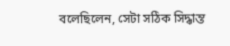বলেছিলেন, সেটা সঠিক সিদ্ধান্ত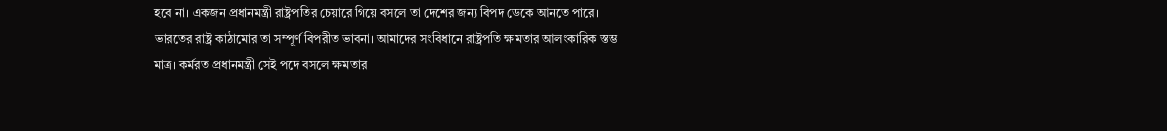হবে না। একজন প্রধানমন্ত্রী রাষ্ট্রপতির চেয়ারে গিয়ে বসলে তা দেশের জন্য বিপদ ডেকে আনতে পারে। ভারতের রাষ্ট্র কাঠামোর তা সম্পূর্ণ বিপরীত ভাবনা। আমাদের সংবিধানে রাষ্ট্রপতি ক্ষমতার আলংকারিক স্তম্ভ মাত্র। কর্মরত প্রধানমন্ত্রী সেই পদে বসলে ক্ষমতার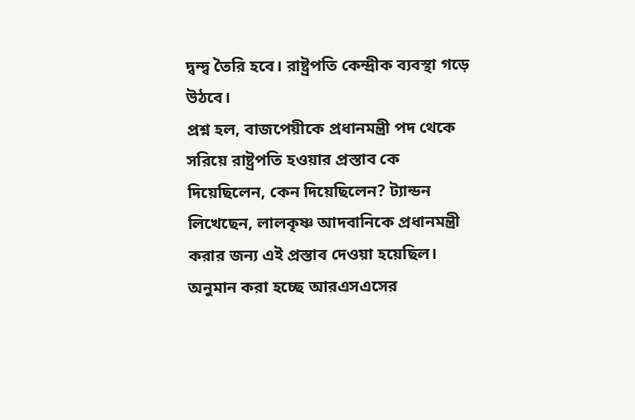দ্বন্দ্ব তৈরি হবে। রাষ্ট্রপতি কেন্দ্রীক ব্যবস্থা গড়ে উঠবে।
প্রশ্ন হল, বাজপেয়ীকে প্রধানমন্ত্রী পদ থেকে সরিয়ে রাষ্ট্রপতি হওয়ার প্রস্তাব কে দিয়েছিলেন, কেন দিয়েছিলেন? ট্যান্ডন লিখেছেন, লালকৃষ্ণ আদবানিকে প্রধানমন্ত্রী করার জন্য এই প্রস্তাব দেওয়া হয়েছিল। অনুমান করা হচ্ছে আরএসএসের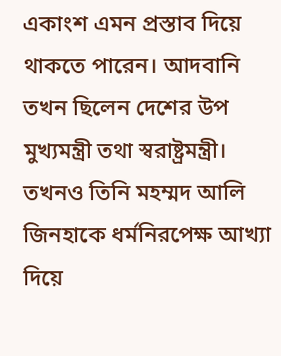একাংশ এমন প্রস্তাব দিয়ে থাকতে পারেন। আদবানি তখন ছিলেন দেশের উপ মুখ্যমন্ত্রী তথা স্বরাষ্ট্রমন্ত্রী। তখনও তিনি মহম্মদ আলি জিনহাকে ধর্মনিরপেক্ষ আখ্যা দিয়ে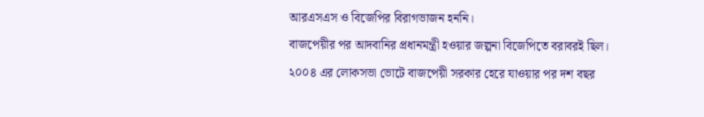আরএসএস ও বিজেপির বিরাগভাজন হননি।
বাজপেয়ীর পর আদবানির প্রধানমন্ত্রী হওয়ার জল্পনা বিজেপিতে বরাবরই ছিল। ২০০৪ এর লোকসভা ভোটে বাজপেয়ী সরকার হেরে যাওয়ার পর দশ বছর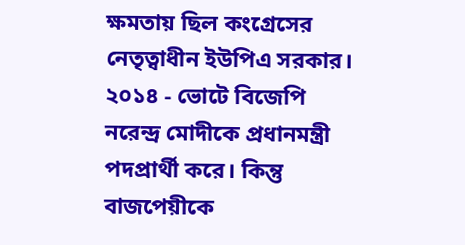ক্ষমতায় ছিল কংগ্রেসের নেতৃত্বাধীন ইউপিএ সরকার। ২০১৪ - ভোটে বিজেপি নরেন্দ্র মোদীকে প্রধানমন্ত্রী পদপ্রার্থী করে। কিন্তু বাজপেয়ীকে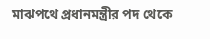মাঝপথে প্রধানমন্ত্রীর পদ থেকে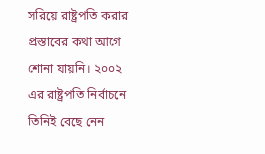সরিয়ে রাষ্ট্রপতি করার প্রস্তাবের কথা আগে শোনা যায়নি। ২০০২ এর রাষ্ট্রপতি নির্বাচনে তিনিই বেছে নেন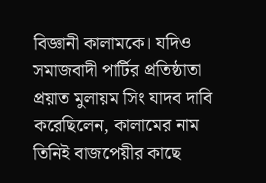বিজ্ঞানী কালামকে। যদিও সমাজবাদী পার্টির প্রতিষ্ঠাতা প্রয়াত মুলায়ম সিং যাদব দাবি করেছিলেন, কালামের নাম তিনিই বাজপেয়ীর কাছে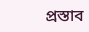প্রস্তাব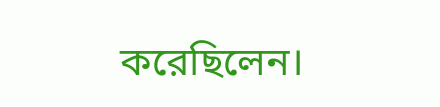করেছিলেন।